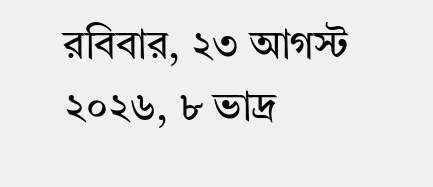রবিবার, ২৩ আগস্ট ২০২৬, ৮ ভাদ্র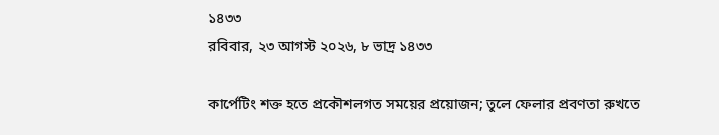১৪৩৩
রবিবার, ২৩ আগস্ট ২০২৬, ৮ ভাদ্র ১৪৩৩

কার্পেটিং শক্ত হতে প্রকৌশলগত সময়ের প্রয়োজন; তুলে ফেলার প্রবণতা রুখতে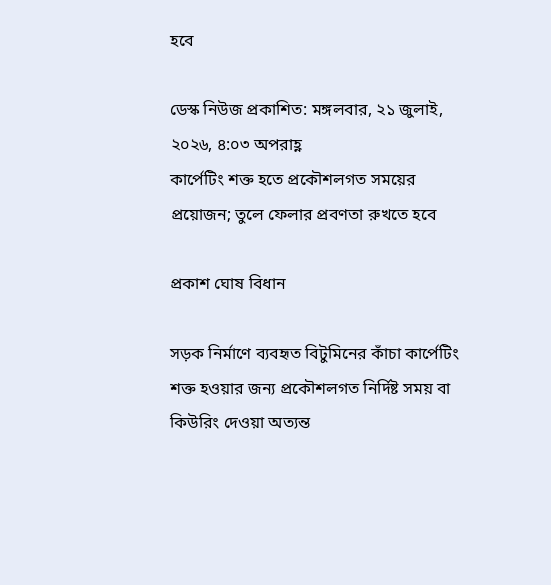হবে

ডেস্ক নিউজ প্রকাশিত: মঙ্গলবার, ২১ জুলাই, ২০২৬, ৪:০৩ অপরাহ্ণ
কার্পেটিং শক্ত হতে প্রকৌশলগত সময়ের প্রয়োজন; তুলে ফেলার প্রবণতা রুখতে হবে

প্রকাশ ঘোষ বিধান

সড়ক নির্মাণে ব্যবহৃত বিটুমিনের কাঁচা কার্পেটিং শক্ত হওয়ার জন্য প্রকৌশলগত নির্দিষ্ট সময় বা কিউরিং দেওয়া অত্যন্ত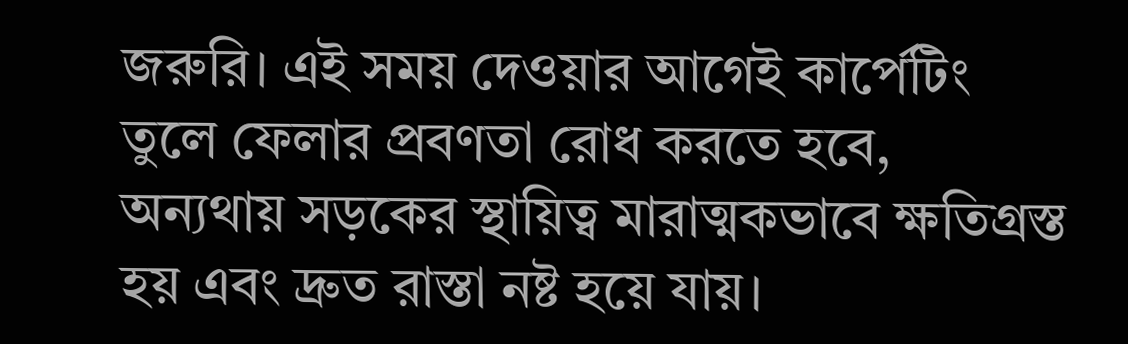জরুরি। এই সময় দেওয়ার আগেই কার্পেটিং তুলে ফেলার প্রবণতা রোধ করতে হবে, অন্যথায় সড়কের স্থায়িত্ব মারাত্মকভাবে ক্ষতিগ্রস্ত হয় এবং দ্রুত রাস্তা নষ্ট হয়ে যায়।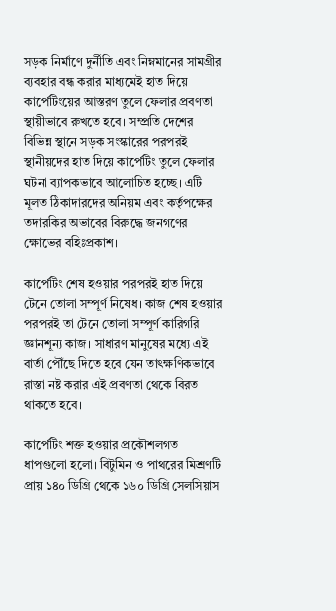সড়ক নির্মাণে দুর্নীতি এবং নিম্নমানের সামগ্রীর ব্যবহার বন্ধ করার মাধ্যমেই হাত দিয়ে কার্পেটিংয়ের আস্তরণ তুলে ফেলার প্রবণতা স্থায়ীভাবে রুখতে হবে। সম্প্রতি দেশের বিভিন্ন স্থানে সড়ক সংস্কারের পরপরই স্থানীয়দের হাত দিয়ে কার্পেটিং তুলে ফেলার ঘটনা ব্যাপকভাবে আলোচিত হচ্ছে। এটি মূলত ঠিকাদারদের অনিয়ম এবং কর্তৃপক্ষের তদারকির অভাবের বিরুদ্ধে জনগণের ক্ষোভের বহিঃপ্রকাশ।

কার্পেটিং শেষ হওয়ার পরপরই হাত দিয়ে টেনে তোলা সম্পূর্ণ নিষেধ। কাজ শেষ হওয়ার পরপরই তা টেনে তোলা সম্পূর্ণ কারিগরি জ্ঞানশূন্য কাজ। সাধারণ মানুষের মধ্যে এই বার্তা পৌঁছে দিতে হবে যেন তাৎক্ষণিকভাবে রাস্তা নষ্ট করার এই প্রবণতা থেকে বিরত থাকতে হবে।

কার্পেটিং শক্ত হওয়ার প্রকৌশলগত ধাপগুলো হলো। বিটুমিন ও পাথরের মিশ্রণটি প্রায় ১৪০ ডিগ্রি থেকে ১৬০ ডিগ্রি সেলসিয়াস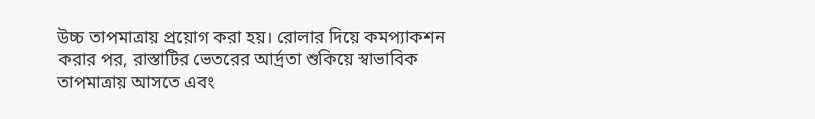উচ্চ তাপমাত্রায় প্রয়োগ করা হয়। রোলার দিয়ে কমপ্যাকশন করার পর, রাস্তাটির ভেতরের আর্দ্রতা শুকিয়ে স্বাভাবিক তাপমাত্রায় আসতে এবং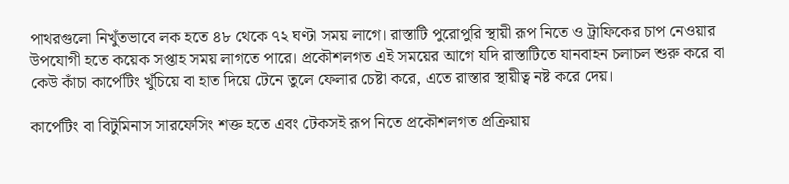পাথরগুলো নিখুঁতভাবে লক হতে ৪৮ থেকে ৭২ ঘণ্টা সময় লাগে। রাস্তাটি পুরোপুরি স্থায়ী রূপ নিতে ও ট্রাফিকের চাপ নেওয়ার উপযোগী হতে কয়েক সপ্তাহ সময় লাগতে পারে। প্রকৌশলগত এই সময়ের আগে যদি রাস্তাটিতে যানবাহন চলাচল শুরু করে বা কেউ কাঁচা কার্পেটিং খুঁচিয়ে বা হাত দিয়ে টেনে তুলে ফেলার চেষ্টা করে, এতে রাস্তার স্থায়ীত্ব নষ্ট করে দেয়।

কার্পেটিং বা বিটুমিনাস সারফেসিং শক্ত হতে এবং টেকসই রূপ নিতে প্রকৌশলগত প্রক্রিয়ায়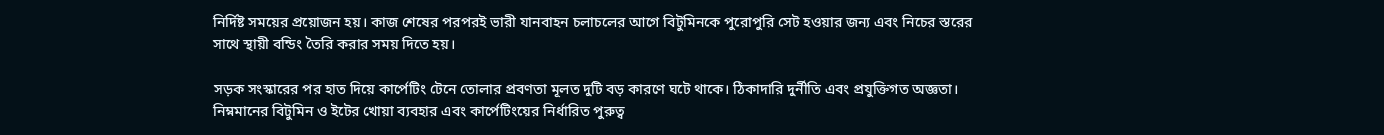নির্দিষ্ট সময়ের প্রয়োজন হয়। কাজ শেষের পরপরই ভারী যানবাহন চলাচলের আগে বিটুমিনকে পুরোপুরি সেট হওয়ার জন্য এবং নিচের স্তরের সাথে স্থায়ী বন্ডিং তৈরি করার সময় দিতে হয়।

সড়ক সংস্কারের পর হাত দিয়ে কার্পেটিং টেনে তোলার প্রবণতা মূলত দুটি বড় কারণে ঘটে থাকে। ঠিকাদারি দুর্নীতি এবং প্রযুক্তিগত অজ্ঞতা। নিম্নমানের বিটুমিন ও ইটের খোয়া ব্যবহার এবং কার্পেটিংয়ের নির্ধারিত পুরুত্ব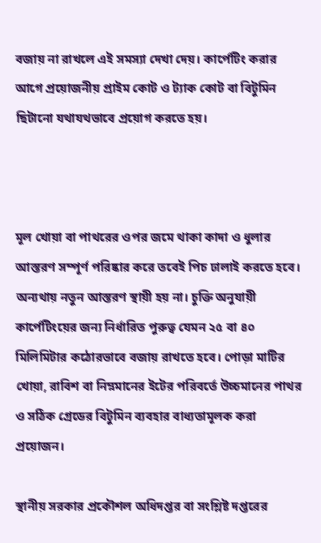বজায় না রাখলে এই সমস্যা দেখা দেয়। কার্পেটিং করার আগে প্রয়োজনীয় প্রাইম কোট ও ট্যাক কোট বা বিটুমিন ছিটানো যথাযথভাবে প্রয়োগ করতে হয়।



মূল খোয়া বা পাথরের ওপর জমে থাকা কাদা ও ধুলার আস্তরণ সম্পূর্ণ পরিষ্কার করে তবেই পিচ ঢালাই করতে হবে। অন্যথায় নতুন আস্তরণ স্থায়ী হয় না। চুক্তি অনুযায়ী কার্পেটিংয়ের জন্য নির্ধারিত পুরুত্ব যেমন ২৫ বা ৪০ মিলিমিটার কঠোরভাবে বজায় রাখতে হবে। পোড়া মাটির খোয়া, রাবিশ বা নিম্নমানের ইটের পরিবর্তে উচ্চমানের পাথর ও সঠিক গ্রেডের বিটুমিন ব্যবহার বাধ্যতামূলক করা প্রয়োজন।

স্থানীয় সরকার প্রকৌশল অধিদপ্তর বা সংশ্লিষ্ট দপ্তরের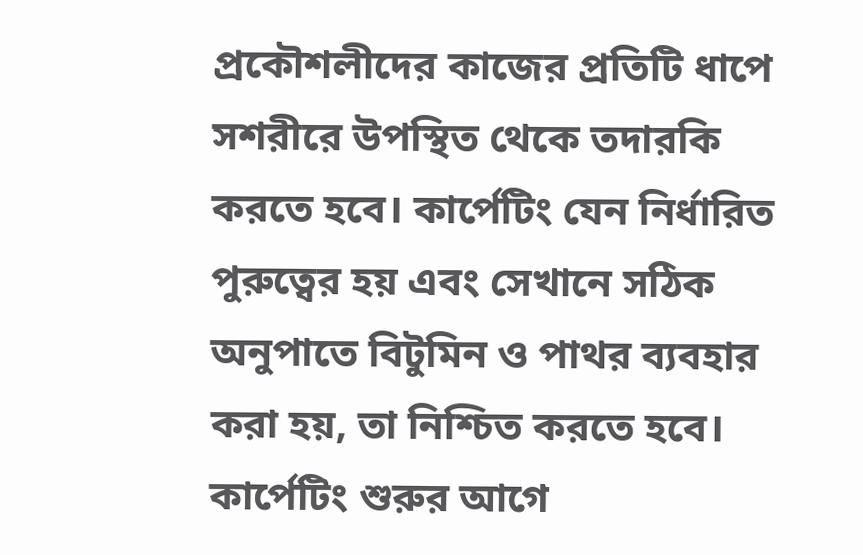প্রকৌশলীদের কাজের প্রতিটি ধাপে সশরীরে উপস্থিত থেকে তদারকি করতে হবে। কার্পেটিং যেন নির্ধারিত পুরুত্বের হয় এবং সেখানে সঠিক অনুপাতে বিটুমিন ও পাথর ব্যবহার করা হয়, তা নিশ্চিত করতে হবে। কার্পেটিং শুরুর আগে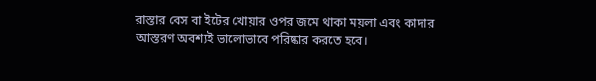রাস্তার বেস বা ইটের খোয়ার ওপর জমে থাকা ময়লা এবং কাদার আস্তরণ অবশ্যই ভালোভাবে পরিষ্কার করতে হবে।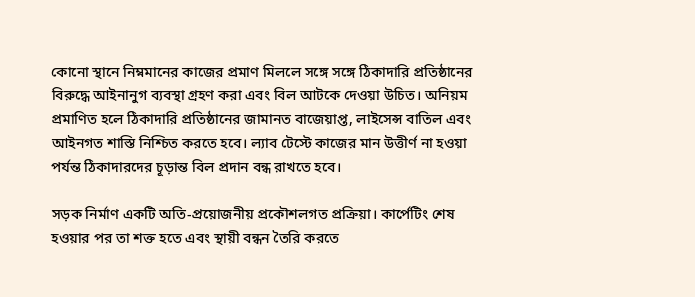কোনো স্থানে নিম্নমানের কাজের প্রমাণ মিললে সঙ্গে সঙ্গে ঠিকাদারি প্রতিষ্ঠানের বিরুদ্ধে আইনানুগ ব্যবস্থা গ্রহণ করা এবং বিল আটকে দেওয়া উচিত। অনিয়ম প্রমাণিত হলে ঠিকাদারি প্রতিষ্ঠানের জামানত বাজেয়াপ্ত, লাইসেন্স বাতিল এবং আইনগত শাস্তি নিশ্চিত করতে হবে। ল্যাব টেস্টে কাজের মান উত্তীর্ণ না হওয়া পর্যন্ত ঠিকাদারদের চূড়ান্ত বিল প্রদান বন্ধ রাখতে হবে।

সড়ক নির্মাণ একটি অতি-প্রয়োজনীয় প্রকৌশলগত প্রক্রিয়া। কার্পেটিং শেষ হওয়ার পর তা শক্ত হতে এবং স্থায়ী বন্ধন তৈরি করতে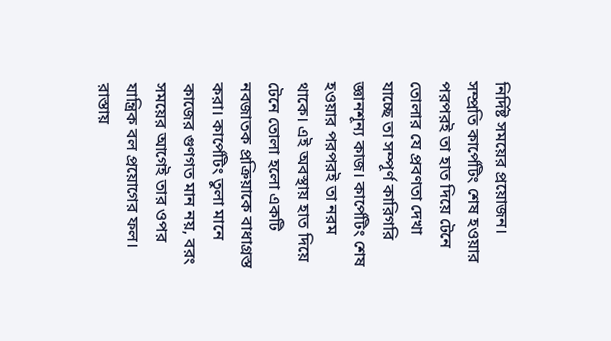নির্দিষ্ট সময়ের প্রয়োজন। সম্প্রতি কার্পেটিং শেষ হওয়ার পরপরই তা হাত দিয়ে টেনে তোলার যে প্রবণতা দেখা যাচ্ছে তা সম্পূর্ণ কারিগরি জ্ঞানশূন্য কাজ। কার্পেটিং শেষ হওয়ার পরপরই তা নরম থাকে। এই অবস্থায় হাত দিয়ে টেনে তোলা হলো একটি নবজাতক প্রক্রিয়াকে বাধাগ্রস্ত করা। কার্পেটিং তুলা মানে কাজের গুণগত মান নয়, বরং সময়ের আগেই তার ওপর যান্ত্রিক বল প্রয়োগের ফল। রাস্তায়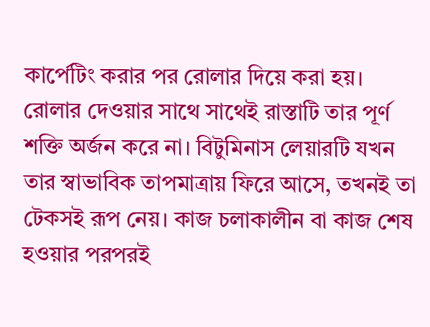কার্পেটিং করার পর রোলার দিয়ে করা হয়। রোলার দেওয়ার সাথে সাথেই রাস্তাটি তার পূর্ণ শক্তি অর্জন করে না। বিটুমিনাস লেয়ারটি যখন তার স্বাভাবিক তাপমাত্রায় ফিরে আসে, তখনই তা টেকসই রূপ নেয়। কাজ চলাকালীন বা কাজ শেষ হওয়ার পরপরই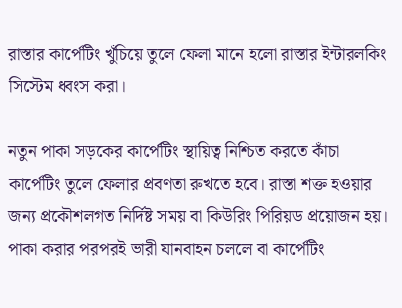রাস্তার কার্পেটিং খুঁচিয়ে তুলে ফেলা মানে হলো রাস্তার ইন্টারলকিং সিস্টেম ধ্বংস করা।

নতুন পাকা সড়কের কার্পেটিং স্থায়িত্ব নিশ্চিত করতে কাঁচা কার্পেটিং তুলে ফেলার প্রবণতা রুখতে হবে। রাস্তা শক্ত হওয়ার জন্য প্রকৌশলগত নির্দিষ্ট সময় বা কিউরিং পিরিয়ড প্রয়োজন হয়। পাকা করার পরপরই ভারী যানবাহন চললে বা কার্পেটিং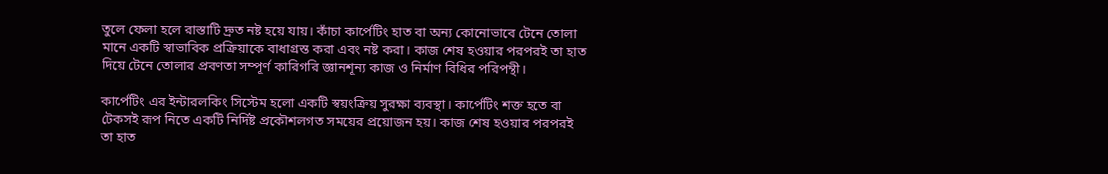তুলে ফেলা হলে রাস্তাটি দ্রুত নষ্ট হয়ে যায়। কাঁচা কার্পেটিং হাত বা অন্য কোনোভাবে টেনে তোলা মানে একটি স্বাভাবিক প্রক্রিয়াকে বাধাগ্রস্ত করা এবং নষ্ট করা। কাজ শেষ হওয়ার পরপরই তা হাত দিয়ে টেনে তোলার প্রবণতা সম্পূর্ণ কারিগরি জ্ঞানশূন্য কাজ ও নির্মাণ বিধির পরিপন্থী।

কার্পেটিং এর ইন্টারলকিং সিস্টেম হলো একটি স্বয়ংক্রিয় সুরক্ষা ব্যবস্থা। কার্পেটিং শক্ত হতে বা টেকসই রূপ নিতে একটি নির্দিষ্ট প্রকৌশলগত সময়ের প্রয়োজন হয়। কাজ শেষ হওয়ার পরপরই তা হাত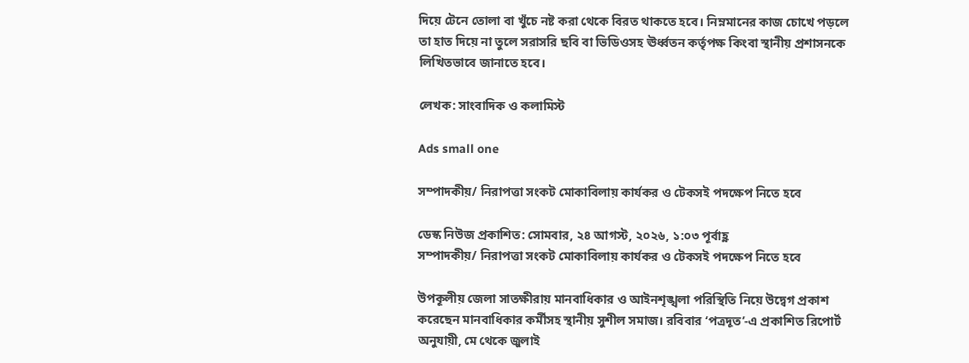দিয়ে টেনে তোলা বা খুঁচে নষ্ট করা থেকে বিরত থাকতে হবে। নিম্নমানের কাজ চোখে পড়লে তা হাত দিয়ে না তুলে সরাসরি ছবি বা ভিডিওসহ ঊর্ধ্বতন কর্তৃপক্ষ কিংবা স্থানীয় প্রশাসনকে লিখিতভাবে জানাতে হবে।

লেখক: সাংবাদিক ও কলামিস্ট

Ads small one

সম্পাদকীয়/ নিরাপত্তা সংকট মোকাবিলায় কার্যকর ও টেকসই পদক্ষেপ নিতে হবে

ডেস্ক নিউজ প্রকাশিত: সোমবার, ২৪ আগস্ট, ২০২৬, ১:০৩ পূর্বাহ্ণ
সম্পাদকীয়/ নিরাপত্তা সংকট মোকাবিলায় কার্যকর ও টেকসই পদক্ষেপ নিতে হবে

উপকূলীয় জেলা সাতক্ষীরায় মানবাধিকার ও আইনশৃঙ্খলা পরিস্থিতি নিয়ে উদ্বেগ প্রকাশ করেছেন মানবাধিকার কর্মীসহ স্থানীয় সুশীল সমাজ। রবিবার ‘পত্রদূত’-এ প্রকাশিত রিপোর্ট অনুযায়ী, মে থেকে জুলাই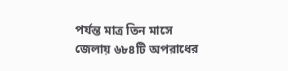পর্যন্ত মাত্র তিন মাসে জেলায় ৬৮৪টি অপরাধের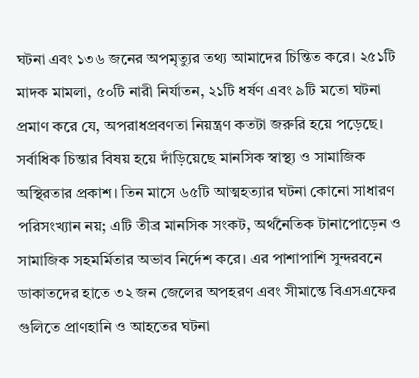ঘটনা এবং ১৩৬ জনের অপমৃত্যুর তথ্য আমাদের চিন্তিত করে। ২৫১টি মাদক মামলা, ৫০টি নারী নির্যাতন, ২১টি ধর্ষণ এবং ৯টি মতো ঘটনা প্রমাণ করে যে, অপরাধপ্রবণতা নিয়ন্ত্রণ কতটা জরুরি হয়ে পড়েছে।
সর্বাধিক চিন্তার বিষয় হয়ে দাঁড়িয়েছে মানসিক স্বাস্থ্য ও সামাজিক অস্থিরতার প্রকাশ। তিন মাসে ৬৫টি আত্মহত্যার ঘটনা কোনো সাধারণ পরিসংখ্যান নয়; এটি তীব্র মানসিক সংকট, অর্থনৈতিক টানাপোড়েন ও সামাজিক সহমর্মিতার অভাব নির্দেশ করে। এর পাশাপাশি সুন্দরবনে ডাকাতদের হাতে ৩২ জন জেলের অপহরণ এবং সীমান্তে বিএসএফের গুলিতে প্রাণহানি ও আহতের ঘটনা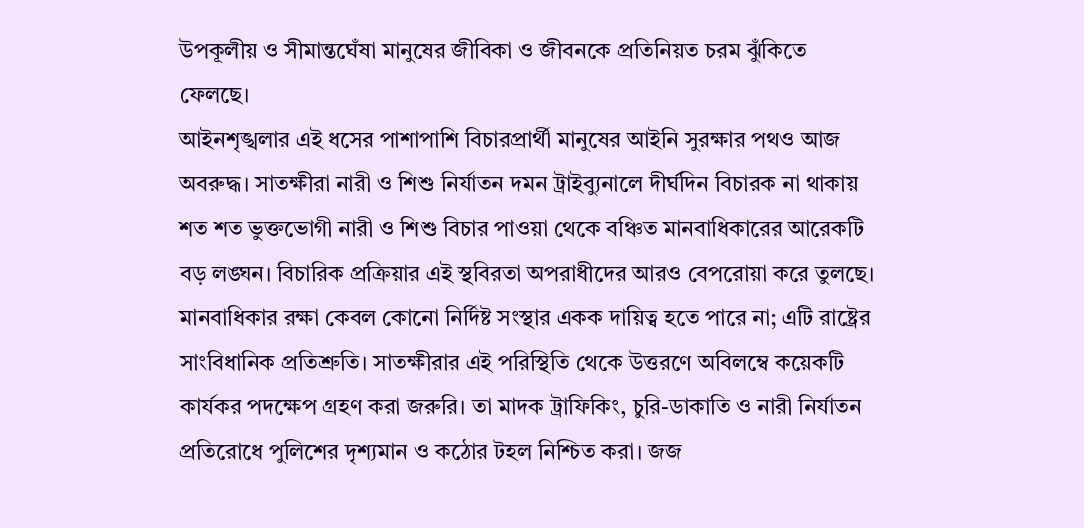উপকূলীয় ও সীমান্তঘেঁষা মানুষের জীবিকা ও জীবনকে প্রতিনিয়ত চরম ঝুঁকিতে ফেলছে।
আইনশৃঙ্খলার এই ধসের পাশাপাশি বিচারপ্রার্থী মানুষের আইনি সুরক্ষার পথও আজ অবরুদ্ধ। সাতক্ষীরা নারী ও শিশু নির্যাতন দমন ট্রাইব্যুনালে দীর্ঘদিন বিচারক না থাকায় শত শত ভুক্তভোগী নারী ও শিশু বিচার পাওয়া থেকে বঞ্চিত মানবাধিকারের আরেকটি বড় লঙ্ঘন। বিচারিক প্রক্রিয়ার এই স্থবিরতা অপরাধীদের আরও বেপরোয়া করে তুলছে। মানবাধিকার রক্ষা কেবল কোনো নির্দিষ্ট সংস্থার একক দায়িত্ব হতে পারে না; এটি রাষ্ট্রের সাংবিধানিক প্রতিশ্রুতি। সাতক্ষীরার এই পরিস্থিতি থেকে উত্তরণে অবিলম্বে কয়েকটি কার্যকর পদক্ষেপ গ্রহণ করা জরুরি। তা মাদক ট্রাফিকিং, চুরি-ডাকাতি ও নারী নির্যাতন প্রতিরোধে পুলিশের দৃশ্যমান ও কঠোর টহল নিশ্চিত করা। জজ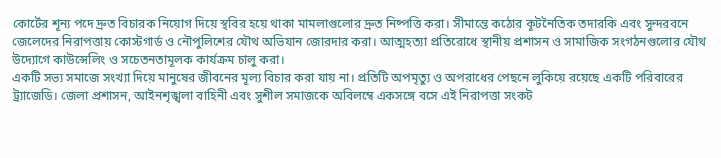কোর্টের শূন্য পদে দ্রুত বিচারক নিয়োগ দিয়ে স্থবির হয়ে থাকা মামলাগুলোর দ্রুত নিষ্পত্তি করা। সীমান্তে কঠোর কূটনৈতিক তদারকি এবং সুন্দরবনে জেলেদের নিরাপত্তায় কোস্টগার্ড ও নৌপুলিশের যৌথ অভিযান জোরদার করা। আত্মহত্যা প্রতিরোধে স্থানীয় প্রশাসন ও সামাজিক সংগঠনগুলোর যৌথ উদ্যোগে কাউন্সেলিং ও সচেতনতামূলক কার্যক্রম চালু করা।
একটি সভ্য সমাজে সংখ্যা দিয়ে মানুষের জীবনের মূল্য বিচার করা যায় না। প্রতিটি অপমৃত্যু ও অপরাধের পেছনে লুকিয়ে রয়েছে একটি পরিবারের ট্র্যাজেডি। জেলা প্রশাসন, আইনশৃঙ্খলা বাহিনী এবং সুশীল সমাজকে অবিলম্বে একসঙ্গে বসে এই নিরাপত্তা সংকট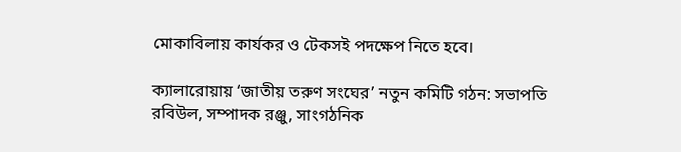মোকাবিলায় কার্যকর ও টেকসই পদক্ষেপ নিতে হবে।

ক্যালারোয়ায় ‘জাতীয় তরুণ সংঘের’ নতুন কমিটি গঠন: সভাপতি রবিউল, সম্পাদক রঞ্জু, সাংগঠনিক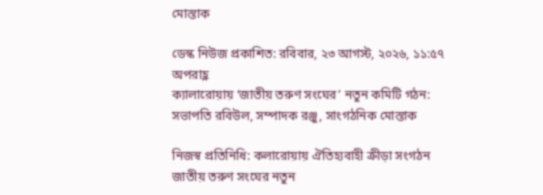মোস্তাক

ডেস্ক নিউজ প্রকাশিত: রবিবার, ২৩ আগস্ট, ২০২৬, ১১:৫৭ অপরাহ্ণ
ক্যালারোয়ায় ‘জাতীয় তরুণ সংঘের’ নতুন কমিটি গঠন: সভাপতি রবিউল, সম্পাদক রঞ্জু, সাংগঠনিক মোস্তাক

নিজস্ব প্রতিনিধি: কলারোয়ায় ঐতিহ্যবাহী ক্রীড়া সংগঠন জাতীয় তরুণ সংঘের নতুন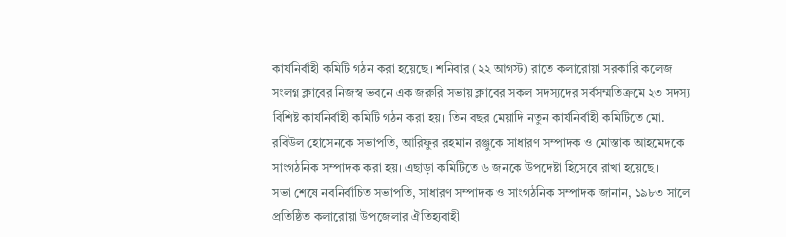কার্যনির্বাহী কমিটি গঠন করা হয়েছে। শনিবার (২২ আগস্ট) রাতে কলারোয়া সরকারি কলেজ সংলগ্ন ক্লাবের নিজস্ব ভবনে এক জরুরি সভায় ক্লাবের সকল সদস্যদের সর্বসম্মতিক্রমে ২৩ সদস্য বিশিষ্ট কার্যনির্বাহী কমিটি গঠন করা হয়। তিন বছর মেয়াদি নতুন কার্যনির্বাহী কমিটিতে মো. রবিউল হোসেনকে সভাপতি, আরিফুর রহমান রঞ্জুকে সাধারণ সম্পাদক ও মোস্তাক আহমেদকে সাংগঠনিক সম্পাদক করা হয়। এছাড়া কমিটিতে ৬ জনকে উপদেষ্টা হিসেবে রাখা হয়েছে।
সভা শেষে নবনির্বাচিত সভাপতি, সাধারণ সম্পাদক ও সাংগঠনিক সম্পাদক জানান, ১৯৮৩ সালে প্রতিষ্ঠিত কলারোয়া উপজেলার ঐতিহ্যবাহী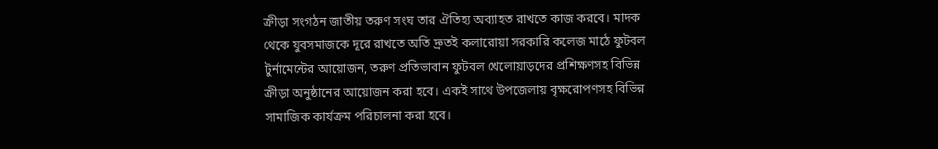ক্রীড়া সংগঠন জাতীয় তরুণ সংঘ তার ঐতিহ্য অব্যাহত রাখতে কাজ করবে। মাদক থেকে যুবসমাজকে দূরে রাখতে অতি দ্রুতই কলারোয়া সরকারি কলেজ মাঠে ফুটবল টুর্নামেন্টের আয়োজন, তরুণ প্রতিভাবান ফুটবল খেলোয়াড়দের প্রশিক্ষণসহ বিভিন্ন ক্রীড়া অনুষ্ঠানের আয়োজন করা হবে। একই সাথে উপজেলায় বৃক্ষরোপণসহ বিভিন্ন সামাজিক কার্যক্রম পরিচালনা করা হবে।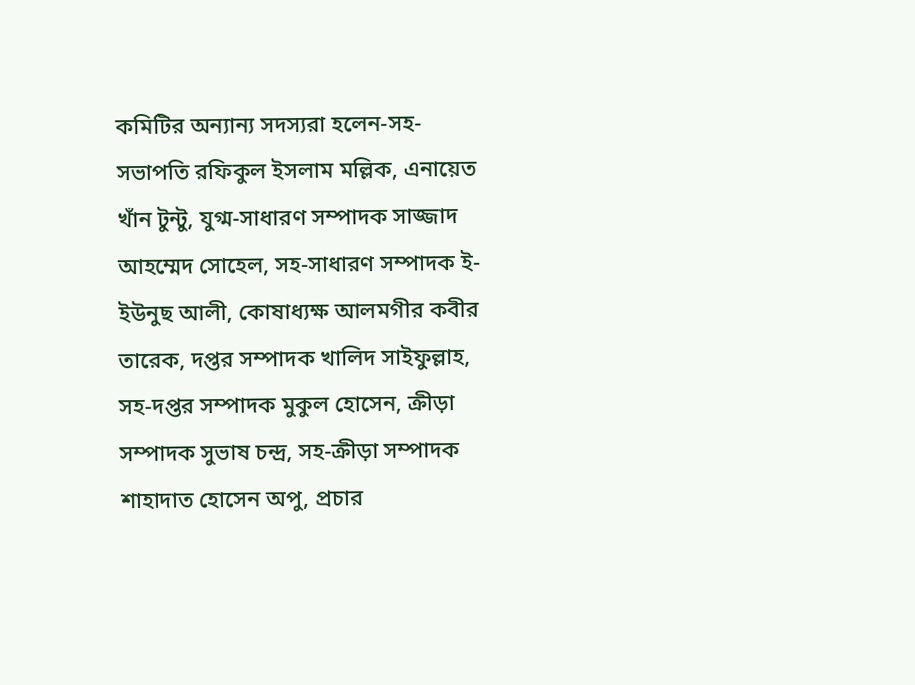কমিটির অন্যান্য সদস্যরা হলেন-সহ-সভাপতি রফিকুল ইসলাম মল্লিক, এনায়েত খাঁন টুন্টু, যুগ্ম-সাধারণ সম্পাদক সাজ্জাদ আহম্মেদ সোহেল, সহ-সাধারণ সম্পাদক ই-ইউনুছ আলী, কোষাধ্যক্ষ আলমগীর কবীর তারেক, দপ্তর সম্পাদক খালিদ সাইফুল্লাহ, সহ-দপ্তর সম্পাদক মুকুল হোসেন, ক্রীড়া সম্পাদক সুভাষ চন্দ্র, সহ-ক্রীড়া সম্পাদক শাহাদাত হোসেন অপু, প্রচার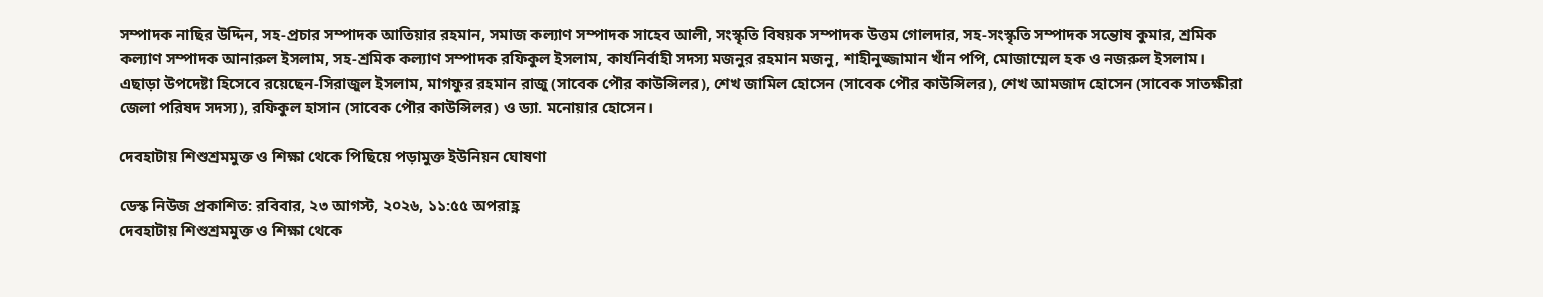সম্পাদক নাছির উদ্দিন, সহ-প্রচার সম্পাদক আতিয়ার রহমান, সমাজ কল্যাণ সম্পাদক সাহেব আলী, সংস্কৃতি বিষয়ক সম্পাদক উত্তম গোলদার, সহ-সংস্কৃতি সম্পাদক সন্তোষ কুমার, শ্রমিক কল্যাণ সম্পাদক আনারুল ইসলাম, সহ-শ্রমিক কল্যাণ সম্পাদক রফিকুল ইসলাম, কার্যনির্বাহী সদস্য মজনুর রহমান মজনু, শাহীনুজ্জামান খাঁন পপি, মোজাম্মেল হক ও নজরুল ইসলাম।
এছাড়া উপদেষ্টা হিসেবে রয়েছেন-সিরাজুল ইসলাম, মাগফুর রহমান রাজু (সাবেক পৌর কাউন্সিলর), শেখ জামিল হোসেন (সাবেক পৌর কাউন্সিলর), শেখ আমজাদ হোসেন (সাবেক সাতক্ষীরা জেলা পরিষদ সদস্য), রফিকুল হাসান (সাবেক পৌর কাউন্সিলর) ও ড্যা. মনোয়ার হোসেন।

দেবহাটায় শিশুশ্রমমুক্ত ও শিক্ষা থেকে পিছিয়ে পড়ামুক্ত ইউনিয়ন ঘোষণা

ডেস্ক নিউজ প্রকাশিত: রবিবার, ২৩ আগস্ট, ২০২৬, ১১:৫৫ অপরাহ্ণ
দেবহাটায় শিশুশ্রমমুক্ত ও শিক্ষা থেকে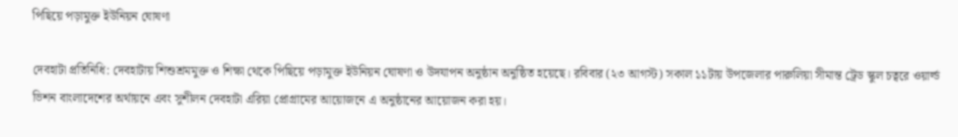পিছিয়ে পড়ামুক্ত ইউনিয়ন ঘোষণা

দেবহাটা প্রতিনিধি: দেবহাটায় শিশুশ্রমমুক্ত ও শিক্ষা থেকে পিছিয়ে পড়ামুক্ত ইউনিয়ন ঘোষণা ও উদযাপন অনুষ্ঠান অনুষ্ঠিত হয়েছে। রবিবার (২৩ আগস্ট) সকাল ১১টায় উপজেলার পারুলিয়া সীমান্ত ট্রেড স্কুল চত্বরে ওয়ার্ল্ড ভিশন বাংলাদেশের অর্থায়নে এবং সুশীলন দেবহাটা এরিয়া প্রোগ্রামের আয়োজনে এ অনুষ্ঠানের আয়োজন করা হয়।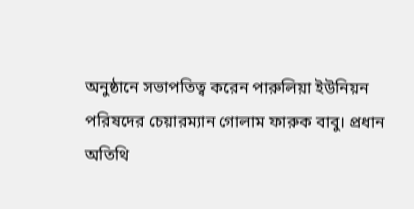অনুষ্ঠানে সভাপতিত্ব করেন পারুলিয়া ইউনিয়ন পরিষদের চেয়ারম্যান গোলাম ফারুক বাবু। প্রধান অতিথি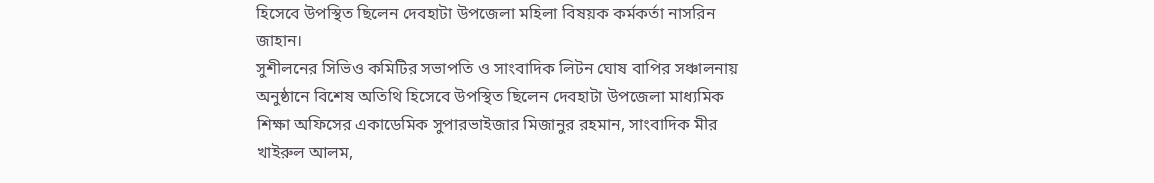হিসেবে উপস্থিত ছিলেন দেবহাটা উপজেলা মহিলা বিষয়ক কর্মকর্তা নাসরিন জাহান।
সুশীলনের সিভিও কমিটির সভাপতি ও সাংবাদিক লিটন ঘোষ বাপির সঞ্চালনায় অনুষ্ঠানে বিশেষ অতিথি হিসেবে উপস্থিত ছিলেন দেবহাটা উপজেলা মাধ্যমিক শিক্ষা অফিসের একাডেমিক সুপারভাইজার মিজানুর রহমান, সাংবাদিক মীর খাইরুল আলম,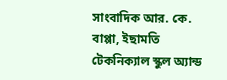সাংবাদিক আর. কে. বাপ্পা, ইছামতি টেকনিক্যাল স্কুল অ্যান্ড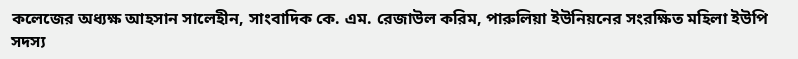কলেজের অধ্যক্ষ আহসান সালেহীন, সাংবাদিক কে. এম. রেজাউল করিম, পারুলিয়া ইউনিয়নের সংরক্ষিত মহিলা ইউপি সদস্য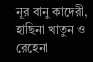নূর বানু কাদেরী, হাছিনা খাতুন ও রেহেনা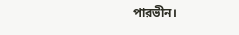পারভীন।